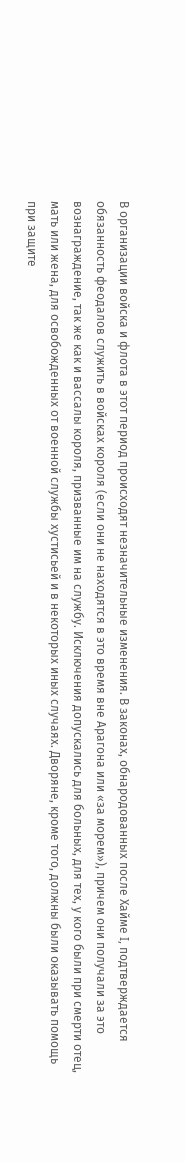В организации войска и флота в этот период происходят незначительные изменения. В законах, обнародованных после Хайме I, подтверждается обязанность феодалов служить в войсках короля (если они не находятся в это время вне Арагона или «за морем»), причем они получали за это вознаграждение, так же как и вассалы короля, призванные им на службу. Исключения допускались для больных, для тех, у кого были при смерти отец, мать или жена, для освобожденных от военной службы хустисьей и в некоторых иных случаях. Дворяне, кроме того, должны были оказывать помощь при защите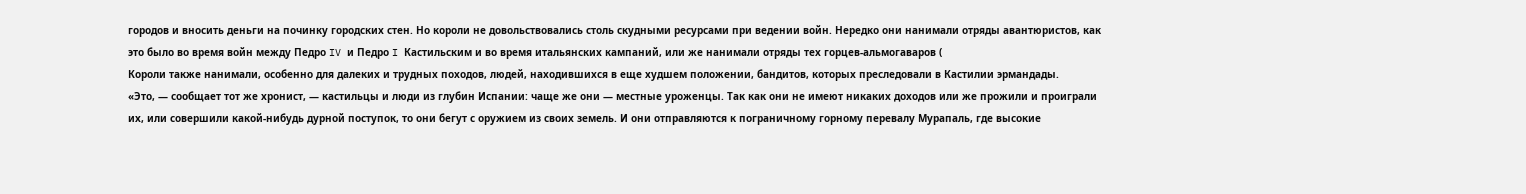городов и вносить деньги на починку городских стен. Но короли не довольствовались столь скудными ресурсами при ведении войн. Нередко они нанимали отряды авантюристов, как это было во время войн между Педро IV и Педро I Кастильским и во время итальянских кампаний, или же нанимали отряды тех горцев-альмогаваров (
Короли также нанимали, особенно для далеких и трудных походов, людей, находившихся в еще худшем положении, бандитов, которых преследовали в Кастилии эрмандады.
«Это, — сообщает тот же хронист, — кастильцы и люди из глубин Испании: чаще же они — местные уроженцы. Так как они не имеют никаких доходов или же прожили и проиграли их, или совершили какой-нибудь дурной поступок, то они бегут с оружием из своих земель. И они отправляются к пограничному горному перевалу Мурапаль, где высокие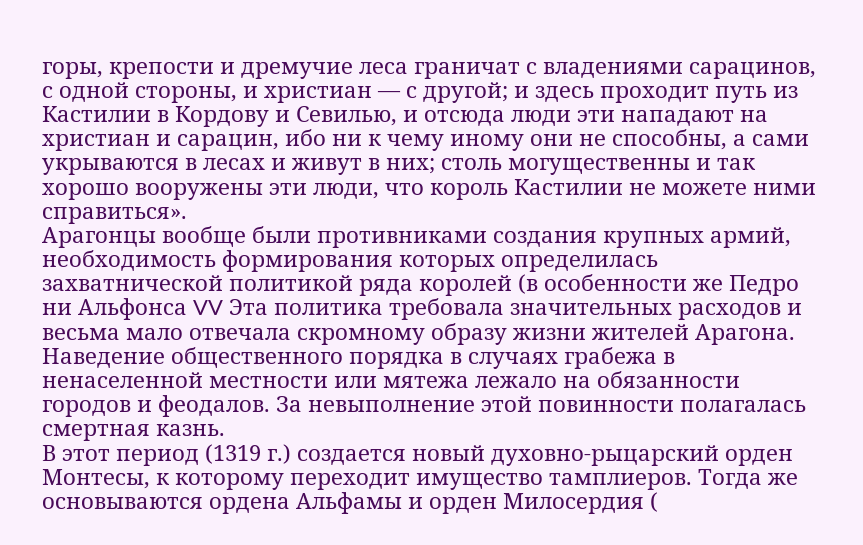горы, крепости и дремучие леса граничат с владениями сарацинов, с одной стороны, и христиан — с другой; и здесь проходит путь из Кастилии в Кордову и Севилью, и отсюда люди эти нападают на христиан и сарацин, ибо ни к чему иному они не способны, а сами укрываются в лесах и живут в них; столь могущественны и так хорошо вооружены эти люди, что король Кастилии не можете ними справиться».
Арагонцы вообще были противниками создания крупных армий, необходимость формирования которых определилась захватнической политикой ряда королей (в особенности же Педро ни Альфонса VV Эта политика требовала значительных расходов и весьма мало отвечала скромному образу жизни жителей Арагона.
Наведение общественного порядка в случаях грабежа в ненаселенной местности или мятежа лежало на обязанности городов и феодалов. За невыполнение этой повинности полагалась смертная казнь.
В этот период (1319 г.) создается новый духовно-рыцарский орден Монтесы, к которому переходит имущество тамплиеров. Тогда же основываются ордена Альфамы и орден Милосердия (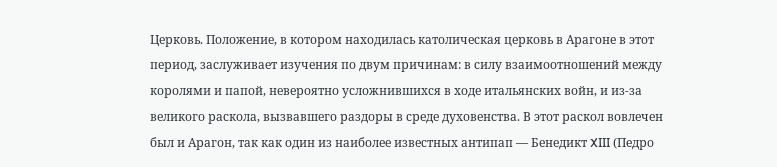Церковь. Положение, в котором находилась католическая церковь в Арагоне в этот период, заслуживает изучения по двум причинам: в силу взаимоотношений между королями и папой, невероятно усложнившихся в ходе итальянских войн, и из-за великого раскола, вызвавшего раздоры в среде духовенства. В этот раскол вовлечен был и Арагон, так как один из наиболее известных антипап — Бенедикт XIII (Педро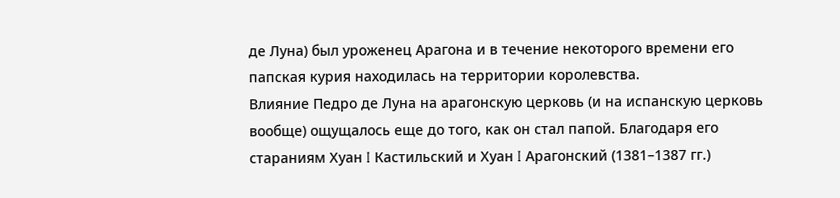де Луна) был уроженец Арагона и в течение некоторого времени его папская курия находилась на территории королевства.
Влияние Педро де Луна на арагонскую церковь (и на испанскую церковь вообще) ощущалось еще до того, как он стал папой. Благодаря его стараниям Хуан I Кастильский и Хуан I Арагонский (1381–1387 гг.)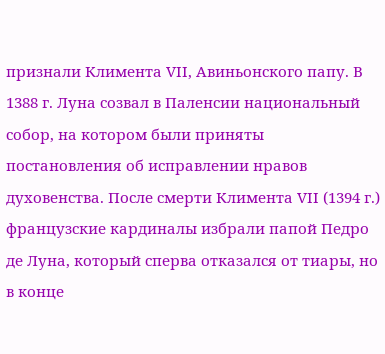признали Климента VII, Авиньонского папу. В 1388 г. Луна созвал в Паленсии национальный собор, на котором были приняты постановления об исправлении нравов духовенства. После смерти Климента VII (1394 г.) французские кардиналы избрали папой Педро де Луна, который сперва отказался от тиары, но в конце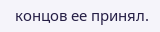концов ее принял.